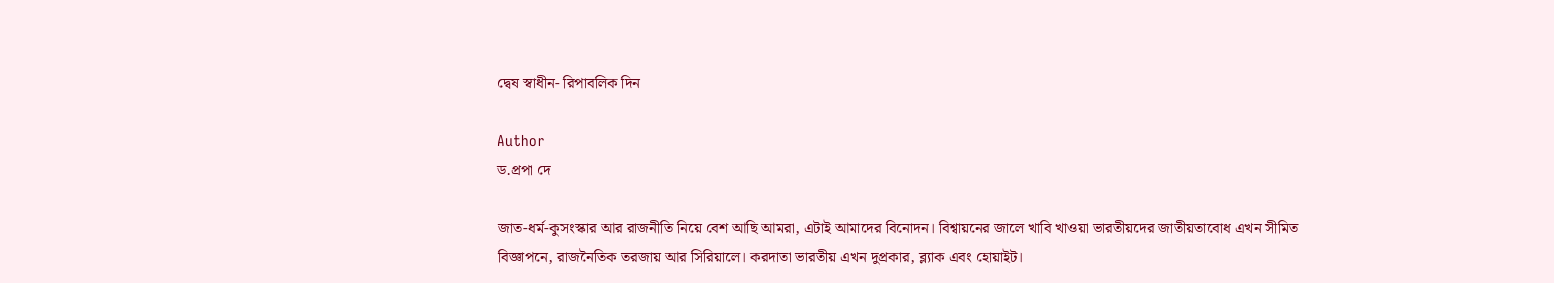দ্বেষ স্বাধীন- রিপাবলিক দিন

Author
ড.প্রপা দে

জাত-ধর্ম-কুসংস্কার আর রাজনীতি নিয়ে বেশ আছি আমরা, এটাই আমাদের বিনোদন। বিশ্বায়নের জালে খাবি খাওয়া ভারতীয়দের জাতীয়তাবোধ এখন সীমিত বিজ্ঞাপনে, রাজনৈতিক তরজায় আর সিরিয়ালে। করদাতা ভারতীয় এখন দুপ্রকার, ব্ল্যাক এবং হোয়াইট।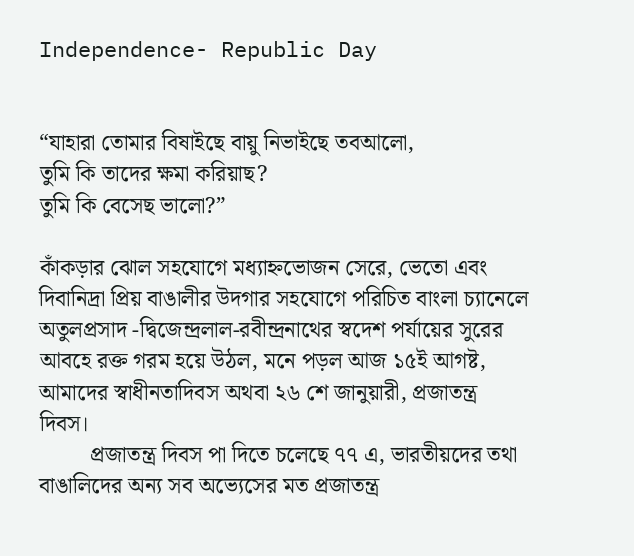Independence- Republic Day


“যাহারা তোমার বিষাইছে বায়ু নিভাইছে তবআলো,
তুমি কি তাদের ক্ষমা করিয়াছ?
তুমি কি বেসেছ ভালো?”

কাঁকড়ার ঝোল সহযোগে মধ্যাহ্নভোজন সেরে, ভেতো এবং দিবানিদ্রা প্রিয় বাঙালীর উদগার সহযোগে পরিচিত বাংলা চ্যানেলে অতুলপ্রসাদ -দ্বিজেন্দ্রলাল-রবীন্দ্রনাথের স্বদেশ পর্যায়ের সুরের আবহে রক্ত গরম হয়ে উঠল, মনে পড়ল আজ ১৫ই আগষ্ট, আমাদের স্বাধীনতাদিবস অথবা ২৬ শে জানুয়ারী, প্রজাতন্ত্র দিবস।
         প্রজাতন্ত্র দিবস পা দিতে চলেছে ৭৭ এ, ভারতীয়দের তথা বাঙালিদের অন্য সব অভ্যেসের মত প্রজাতন্ত্র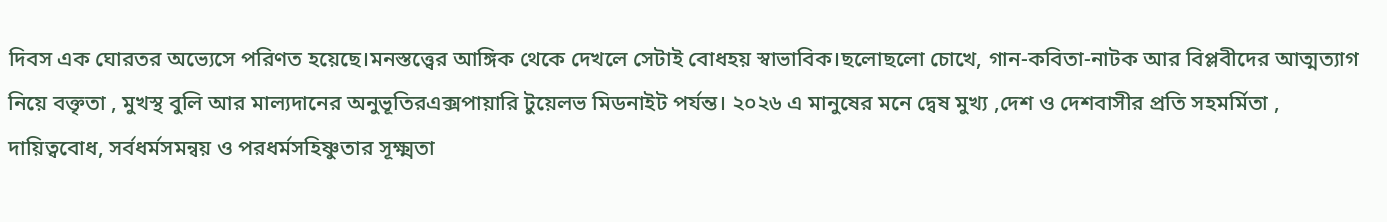দিবস এক ঘোরতর অভ্যেসে পরিণত হয়েছে।মনস্তত্ত্বের আঙ্গিক থেকে দেখলে সেটাই বোধহয় স্বাভাবিক।ছলোছলো চোখে, গান-কবিতা-নাটক আর বিপ্লবীদের আত্মত্যাগ নিয়ে বক্তৃতা , মুখস্থ বুলি আর মাল্যদানের অনুভূতিরএক্সপায়ারি টুয়েলভ মিডনাইট পর্যন্ত। ২০২৬ এ মানুষের মনে দ্বেষ মুখ্য ,দেশ ও দেশবাসীর প্রতি সহমর্মিতা , দায়িত্ববোধ, সর্বধর্মসমন্বয় ও পরধর্মসহিষ্ণুতার সূক্ষ্মতা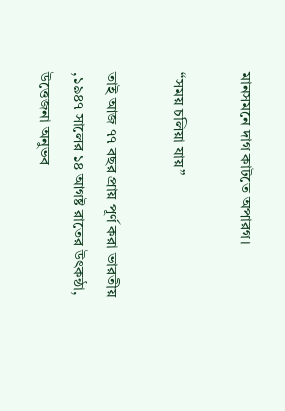মানসমনে দাগ কাটতে অপারগ।

“সময় চলিয়া যায়”

তাই আজ ৭৭ বছর প্রায় পূর্ণ করা ভারতীয় ,১৯৪৭ সালের ১৪ আগষ্ট রাতের উৎকন্ঠা, উত্তেজনা অনুভব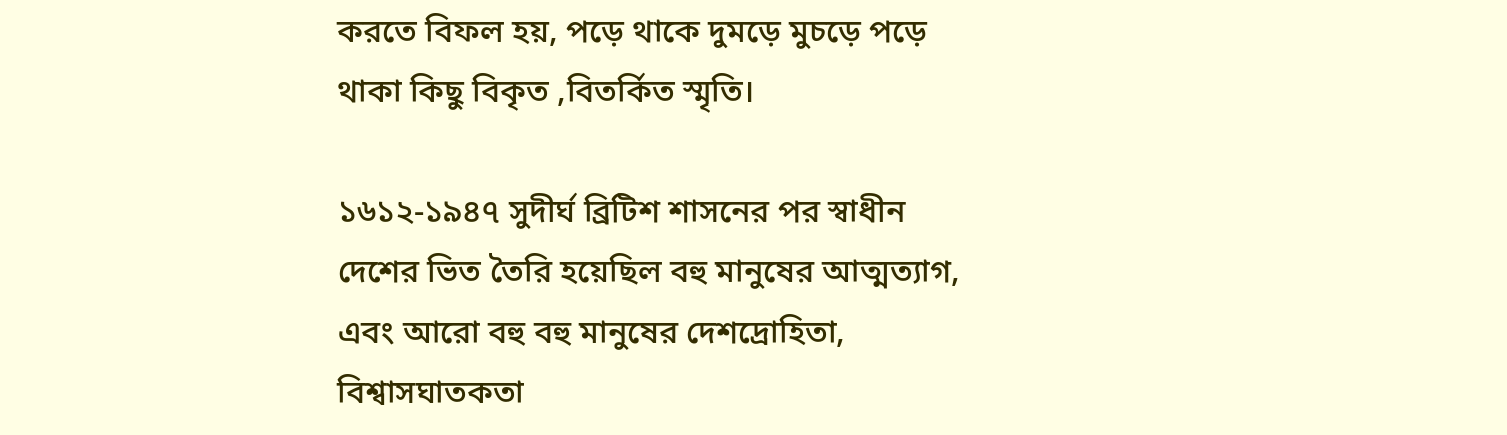করতে বিফল হয়, পড়ে থাকে দুমড়ে মুচড়ে পড়ে থাকা কিছু বিকৃত ,বিতর্কিত স্মৃতি।

১৬১২-১৯৪৭ সুদীর্ঘ ব্রিটিশ শাসনের পর স্বাধীন দেশের ভিত তৈরি হয়েছিল বহু মানুষের আত্মত্যাগ, এবং আরো বহু বহু মানুষের দেশদ্রোহিতা, বিশ্বাসঘাতকতা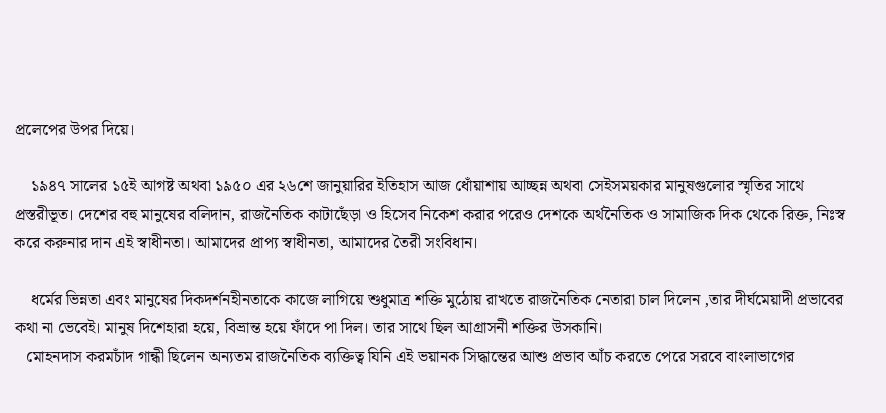প্রলেপের উপর দিয়ে।

    ১৯৪৭ সালের ১৫ই আগষ্ট অথবা ১৯৫০ এর ২৬শে জানুয়ারির ইতিহাস আজ ধোঁয়াশায় আচ্ছন্ন অথবা সেইসময়কার মানুষগুলোর স্মৃতির সাথে প্রস্তরীভূত। দেশের বহু মানুষের বলিদান, রাজনৈতিক কাটাছেঁড়া ও হিসেব নিকেশ করার পরেও দেশকে অর্থনৈতিক ও সামাজিক দিক থেকে রিক্ত, নিঃস্ব করে করুনার দান এই স্বাধীনতা। আমাদের প্রাপ্য স্বাধীনতা, আমাদের তৈরী সংবিধান।

    ধর্মের ভিন্নতা এবং মানুষের দিকদর্শনহীনতাকে কাজে লাগিয়ে শুধুমাত্র শক্তি মুঠোয় রাখতে রাজনৈতিক নেতারা চাল দিলেন ,তার দীর্ঘমেয়াদী প্রভাবের কথা না ভেবেই। মানুষ দিশেহারা হয়ে, বিভ্রান্ত হয়ে ফাঁদে পা দিল। তার সাথে ছিল আগ্রাসনী শক্তির উসকানি।
   মোহনদাস করমচাঁদ গান্ধী ছিলেন অন্যতম রাজনৈতিক ব্যক্তিত্ব যিনি এই ভয়ানক সিদ্ধান্তের আশু প্রভাব আঁচ করতে পেরে সরবে বাংলাভাগের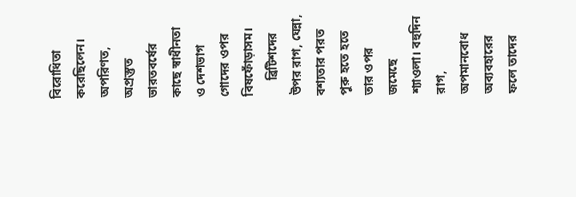বিরোধিতা করেছিলেন। অপরিণত, অপ্রস্তুত ভারতবর্ষের কাছে স্বাধীনতা ও দেশভাগ গোদের ওপর বিষফোঁড়াসম।
     ব্রিটিশদের  উপর রাগ, ঘেন্না, বশ্যতার পরত পুরু হতে হতে তার ওপর জমেছে শ্যাওলা। বহুদিন রাগ, অপমানবোধ অব্যবহারের ফলে তাদের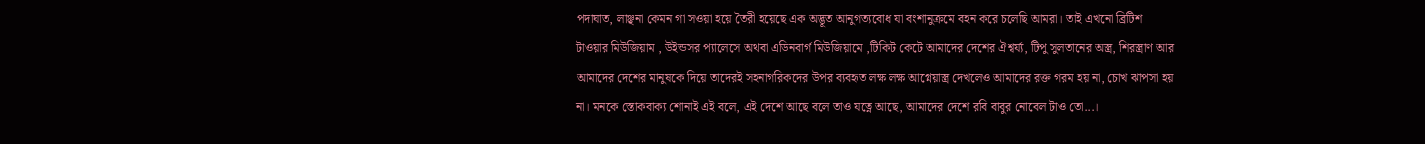পদাঘাত, লাঞ্ছনা কেমন গা সওয়া হয়ে তৈরী হয়েছে এক অদ্ভূত আনুগত্যবোধ যা বংশানুক্রমে বহন করে চলেছি আমরা। তাই এখনো ব্রিটিশ টাওয়ার মিউজিয়াম , উইন্ডসর প্যালেসে অথবা এডিনবার্গ মিউজিয়ামে ,টিকিট কেটে আমাদের দেশের ঐশ্বর্য্য, টিপু সুলতানের অস্ত্র, শিরস্ত্রাণ আর আমাদের দেশের মানুষকে দিয়ে তাদেরই সহনাগরিকদের উপর ব্যবহৃত লক্ষ লক্ষ আগ্নেয়াস্ত্র দেখলেও আমাদের রক্ত গরম হয় না, চোখ ঝাপসা হয় না। মনকে স্তোকবাক্য শোনাই এই বলে, এই দেশে আছে বলে তাও যত্নে আছে, আমাদের দেশে রবি বাবুর নোবেল টাও তো...।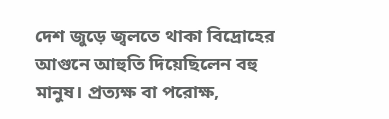দেশ জুড়ে জ্বলতে থাকা বিদ্রোহের আগুনে আহুতি দিয়েছিলেন বহু মানুষ। প্রত্যক্ষ বা পরোক্ষ,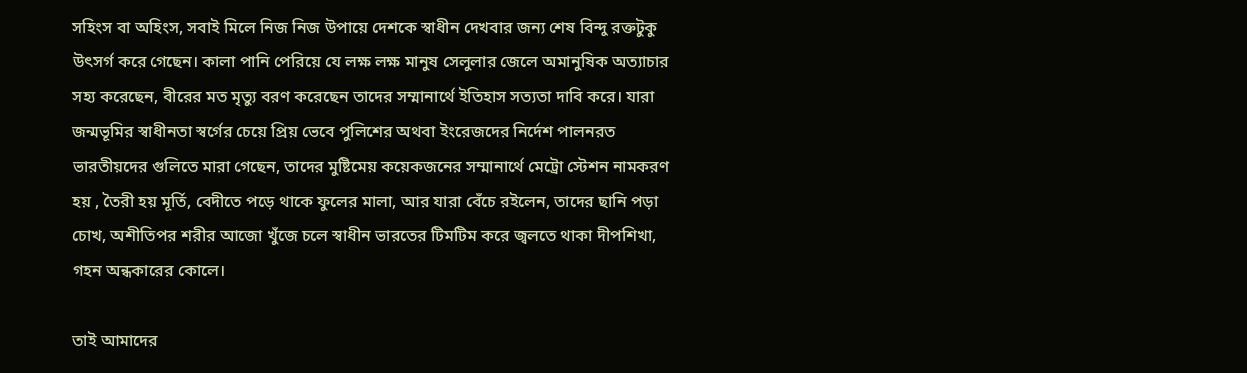সহিংস বা অহিংস, সবাই মিলে নিজ নিজ উপায়ে দেশকে স্বাধীন দেখবার জন্য শেষ বিন্দু রক্তটুকু উৎসর্গ করে গেছেন। কালা পানি পেরিয়ে যে লক্ষ লক্ষ মানুষ সেলুলার জেলে অমানুষিক অত্যাচার  সহ্য করেছেন, বীরের মত মৃত্যু বরণ করেছেন তাদের সম্মানার্থে ইতিহাস সত্যতা দাবি করে। যারা জন্মভূমির স্বাধীনতা স্বর্গের চেয়ে প্রিয় ভেবে পুলিশের অথবা ইংরেজদের নির্দেশ পালনরত ভারতীয়দের গুলিতে মারা গেছেন, তাদের মুষ্টিমেয় কয়েকজনের সম্মানার্থে মেট্রো স্টেশন নামকরণ হয় , তৈরী হয় মূর্তি, বেদীতে পড়ে থাকে ফুলের মালা, আর যারা বেঁচে রইলেন, তাদের ছানি পড়া চোখ, অশীতিপর শরীর আজো খুঁজে চলে স্বাধীন ভারতের টিমটিম করে জ্বলতে থাকা দীপশিখা, গহন অন্ধকারের কোলে।

তাই আমাদের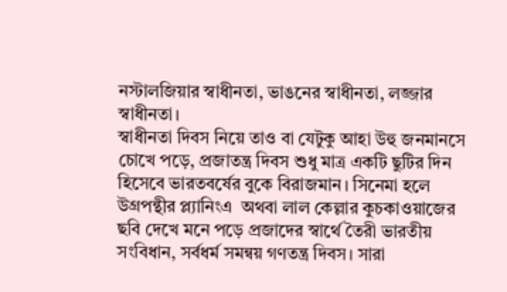নস্টালজিয়ার স্বাধীনতা, ভাঙনের স্বাধীনতা, লজ্জার স্বাধীনতা।
স্বাধীনতা দিবস নিয়ে তাও বা যেটুকু আহা উহু জনমানসে চোখে পড়ে, প্রজাতন্ত্র দিবস শুধু মাত্র একটি ছুটির দিন হিসেবে ভারতবর্ষের বুকে বিরাজমান। সিনেমা হলে উগ্রপন্থীর প্ল্যানিংএ  অথবা লাল কেল্লার কুচকাওয়াজের ছবি দেখে মনে পড়ে প্রজাদের স্বার্থে তৈরী ভারতীয় সংবিধান, সর্বধর্ম সমন্বয় গণতন্ত্র দিবস। সারা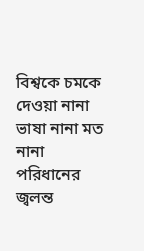বিশ্বকে চমকে দেওয়া নানা ভাষা নানা মত নানা পরিধানের জ্বলন্ত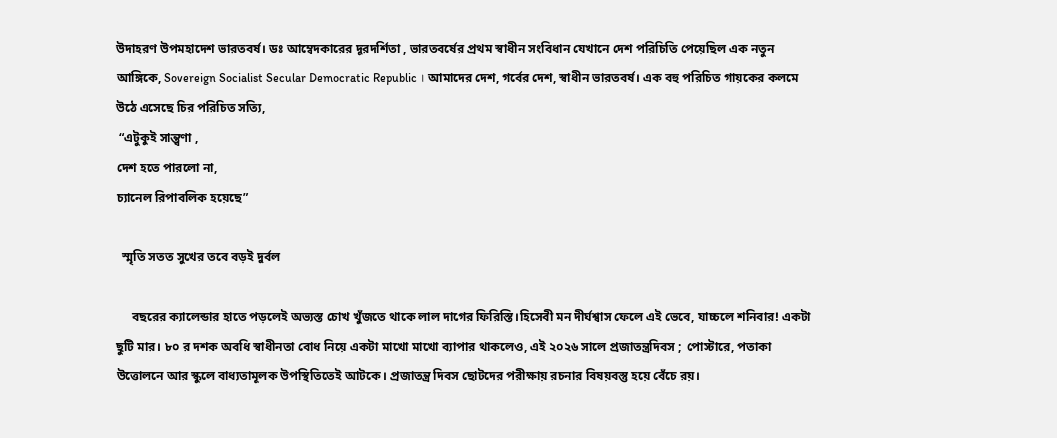উদাহরণ উপমহাদেশ ভারতবর্ষ। ডঃ আম্বেদকারের দূরদর্শিতা , ভারতবর্ষের প্রথম স্বাধীন সংবিধান যেখানে দেশ পরিচিতি পেয়েছিল এক নতুন আঙ্গিকে, Sovereign Socialist Secular Democratic Republic । আমাদের দেশ, গর্বের দেশ, স্বাধীন ভারতবর্ষ। এক বহু পরিচিত গায়কের কলমে উঠে এসেছে চির পরিচিত সত্যি,
 “এটুকুই সান্ত্বণা ,
দেশ হতে পারলো না,
চ্যানেল রিপাবলিক হয়েছে”

  স্মৃতি সতত সুখের তবে বড়ই দুর্বল

     বছরের ক্যালেন্ডার হাতে পড়লেই অভ্যস্ত চোখ খুঁজতে থাকে লাল দাগের ফিরিস্তি।হিসেবী মন দীর্ঘশ্বাস ফেলে এই ভেবে, যাচ্চলে শনিবার! একটা ছুটি মার। ৮০ র দশক অবধি স্বাধীনতা বোধ নিয়ে একটা মাখো মাখো ব্যাপার থাকলেও, এই ২০২৬ সালে প্রজাতন্ত্রদিবস ;  পোস্টারে, পতাকা উত্তোলনে আর স্কুলে বাধ্যতামূলক উপস্থিতিতেই আটকে। প্রজাতন্ত্র দিবস ছোটদের পরীক্ষায় রচনার বিষয়বস্তু হয়ে বেঁচে রয়।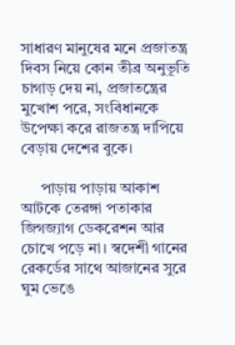সাধারণ মানুষের মনে প্রজাতন্ত্র দিবস নিয়ে কোন তীব্র অনুভূতি চাগাড় দেয় না, প্রজাতন্ত্রের মুখোশ পরে, সংবিধানকে উপেক্ষা করে রাজতন্ত্র দাপিয়ে বেড়ায় দেশের বুকে।

     পাড়ায় পাড়ায় আকাশ আটকে তেরঙ্গা পতাকার জিগজ্যাগ ডেকরেশন আর চোখে পড়ে না। স্বদেশী গানের রেকর্ডের সাথে আজানের সুরে ঘুম ভেঙে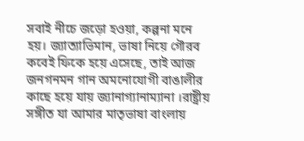সবাই নীচে জড়ো হওয়া, কল্পনা মনে হয়। জ্যাত্যাভিমান, ভাষা নিয়ে গৌরব কবেই ফিকে হয়ে এসেছে, তাই আজ জনগনমন গান অমনোযোগী বাঙালীর কাছে হয়ে যায় জ্যানাগ্যানাম্যানা ।রাষ্ট্রীয় সঙ্গীত যা আমার মাতৃভাষা বাংলায়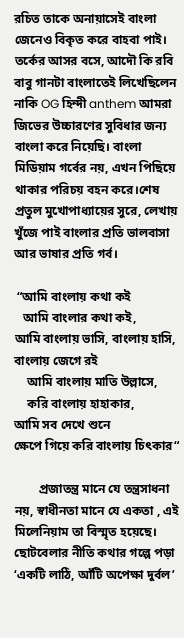রচিত তাকে অনায়াসেই বাংলা জেনেও বিকৃত করে বাহবা পাই। তর্কের আসর বসে, আদৌ কি রবি বাবু গানটা বাংলাতেই লিখেছিলেন নাকি OG হিন্দী anthem আমরা জিভের উচ্চারণের সুবিধার জন্য বাংলা করে নিয়েছি। বাংলা মিডিয়াম গর্বের নয়, এখন পিছিয়ে থাকার পরিচয় বহন করে।শেষ প্রতুল মুখোপাধ্যায়ের সুরে, লেখায় খুঁজে পাই বাংলার প্রতি ভালবাসা আর ভাষার প্রতি গর্ব।

 “আমি বাংলায় কথা কই
   আমি বাংলার কথা কই,
আমি বাংলায় ভাসি, বাংলায় হাসি,
বাংলায় জেগে রই
    আমি বাংলায় মাতি উল্লাসে,
    করি বাংলায় হাহাকার,
আমি সব দেখে শুনে
ক্ষেপে গিয়ে করি বাংলায় চিৎকার“

        প্রজাতন্ত্র মানে যে তন্ত্রসাধনা নয়, স্বাধীনতা মানে যে একতা , এই মিলেনিয়াম তা বিস্মৃত হয়েছে। ছোটবেলার নীতি কথার গল্পে পড়া ‘একটি লাঠি, আঁটি অপেক্ষা দুর্বল’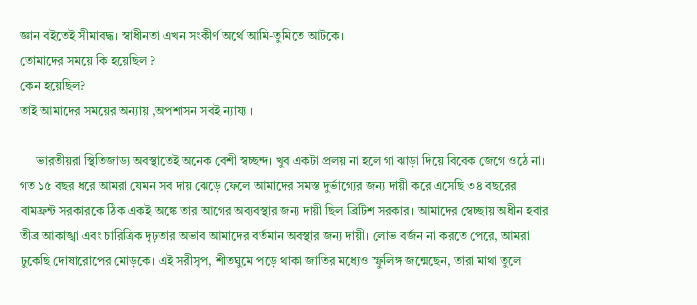জ্ঞান বইতেই সীমাবদ্ধ। স্বাধীনতা এখন সংকীর্ণ অর্থে আমি-তুমিতে আটকে।
তোমাদের সময়ে কি হয়েছিল ?
কেন হয়েছিল?
তাই আমাদের সময়ের অন্যায় ,অপশাসন সবই ন্যায্য ।

     ভারতীয়রা স্থিতিজাড্য অবস্থাতেই অনেক বেশী স্বচ্ছন্দ। খুব একটা প্রলয় না হলে গা ঝাড়া দিয়ে বিবেক জেগে ওঠে না। গত ১৫ বছর ধরে আমরা যেমন সব দায় ঝেড়ে ফেলে আমাদের সমস্ত দুর্ভাগ্যের জন্য দায়ী করে এসেছি ৩৪ বছরের বামফ্রন্ট সরকারকে ঠিক একই অঙ্কে তার আগের অব্যবস্থার জন্য দায়ী ছিল ব্রিটিশ সরকার। আমাদের স্বেচ্ছায় অধীন হবার তীব্র আকাঙ্খা এবং চারিত্রিক দৃঢ়তার অভাব আমাদের বর্তমান অবস্থার জন‍্য দায়ী। লোভ বর্জন না করতে পেরে, আমরা ঢুকেছি দোষারোপের মোড়কে। এই সরীসৃপ, শীতঘুমে পড়ে থাকা জাতির মধ্যেও স্ফুলিঙ্গ জন্মেছেন, তারা মাথা তুলে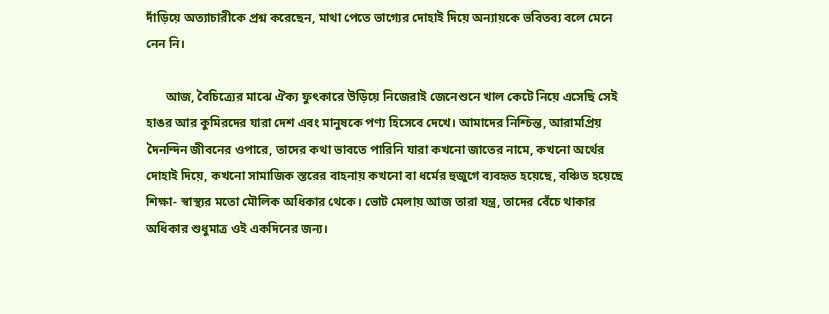দাঁড়িয়ে অত্যাচারীকে প্রশ্ন করেছেন, মাথা পেতে ভাগ্যের দোহাই দিয়ে অন‍্যায়কে ভবিতব্য বলে মেনে নেন নি।

      আজ, বৈচিত্র্যের মাঝে ঐক্য ফুৎকারে উড়িয়ে নিজেরাই জেনেশুনে খাল কেটে নিয়ে এসেছি সেই হাঙর আর কুমিরদের যারা দেশ এবং মানুষকে পণ্য হিসেবে দেখে। আমাদের নিশ্চিন্ত, আরামপ্রিয় দৈনন্দিন জীবনের ওপারে, তাদের কথা ভাবতে পারিনি যারা কখনো জাতের নামে, কখনো অর্থের দোহাই দিয়ে, কখনো সামাজিক স্তরের বাহনায় কখনো বা ধর্মের হুজুগে ব্যবহৃত হয়েছে, বঞ্চিত হয়েছে শিক্ষা- স্বাস্থ্যর মতো মৌলিক অধিকার থেকে। ভোট মেলায় আজ তারা যন্ত্র, তাদের বেঁচে থাকার অধিকার শুধুমাত্র ওই একদিনের জন্য।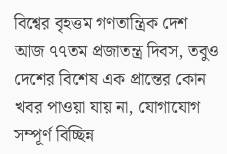বিশ্বের বৃহত্তম গণতান্ত্রিক দেশ আজ ৭৭তম প্রজাতন্ত্র দিবস, তবুও দেশের বিশেষ এক প্রান্তের কোন খবর পাওয়া যায় না, যোগাযোগ সম্পূর্ণ বিচ্ছিন্ন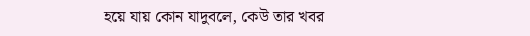হয়ে যায় কোন যাদুবলে, কেউ তার খবর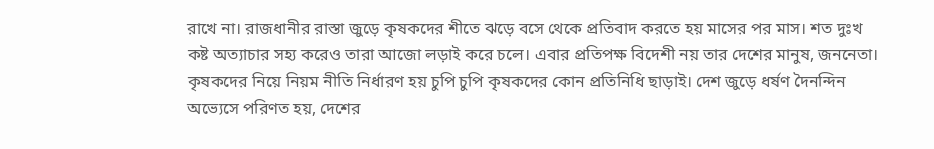রাখে না। রাজধানীর রাস্তা জুড়ে কৃষকদের শীতে ঝড়ে বসে থেকে প্রতিবাদ করতে হয় মাসের পর মাস। শত দুঃখ কষ্ট অত্যাচার সহ্য করেও তারা আজো লড়াই করে চলে। এবার প্রতিপক্ষ বিদেশী নয় তার দেশের মানুষ, জননেতা। কৃষকদের নিয়ে নিয়ম নীতি নির্ধারণ হয় চুপি চুপি কৃষকদের কোন প্রতিনিধি ছাড়াই। দেশ জুড়ে ধর্ষণ দৈনন্দিন অভ্যেসে পরিণত হয়, দেশের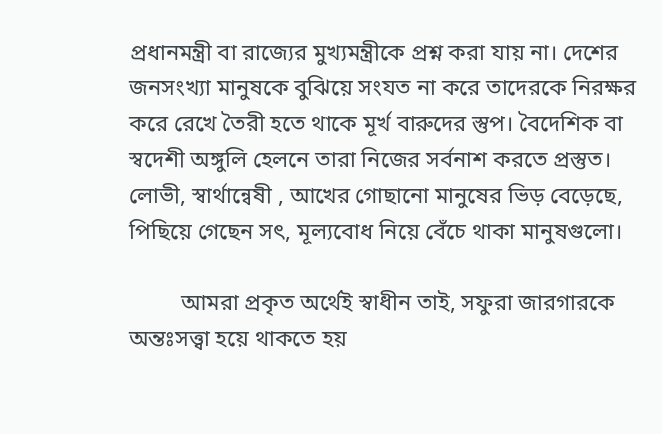প্রধানমন্ত্রী বা রাজ্যের মুখ্যমন্ত্রীকে প্রশ্ন করা যায় না। দেশের  জনসংখ্যা মানুষকে বুঝিয়ে সংযত না করে তাদেরকে নিরক্ষর করে রেখে তৈরী হতে থাকে মূর্খ বারুদের স্তুপ। বৈদেশিক বা স্বদেশী অঙ্গুলি হেলনে তারা নিজের সর্বনাশ করতে প্রস্তুত। লোভী, স্বার্থান্বেষী , আখের গোছানো মানুষের ভিড় বেড়েছে, পিছিয়ে গেছেন সৎ, মূল্যবোধ নিয়ে বেঁচে থাকা মানুষগুলো।

         আমরা প্রকৃত অর্থেই স্বাধীন তাই, সফুরা জারগারকে অন্তঃসত্ত্বা হয়ে থাকতে হয়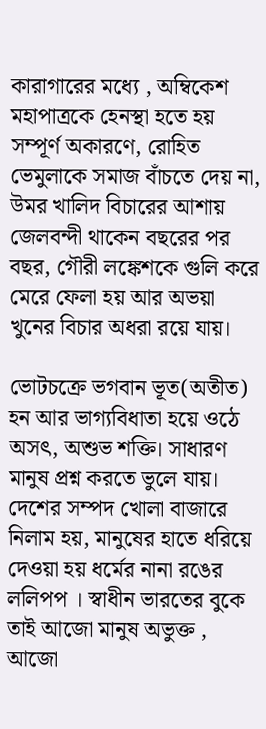কারাগারের মধ্যে , অম্বিকেশ মহাপাত্রকে হেনস্থা হতে হয় সম্পূর্ণ অকারণে, রোহিত ভেমুলাকে সমাজ বাঁচতে দেয় না, উমর খালিদ বিচারের আশায় জেলবন্দী থাকেন বছরের পর বছর, গৌরী লঙ্কেশকে গুলি করে মেরে ফেলা হয় আর অভয়া খুনের বিচার অধরা রয়ে যায়।

ভোটচক্রে ভগবান ভূত(অতীত) হন আর ভাগ্যবিধাতা হয়ে ওঠে অসৎ, অশুভ শক্তি। সাধারণ মানুষ প্রশ্ন করতে ভুলে যায়। দেশের সম্পদ খোলা বাজারে নিলাম হয়, মানুষের হাতে ধরিয়ে দেওয়া হয় ধর্মের নানা রঙের ললিপপ । স্বাধীন ভারতের বুকে তাই আজো মানুষ অভুক্ত , আজো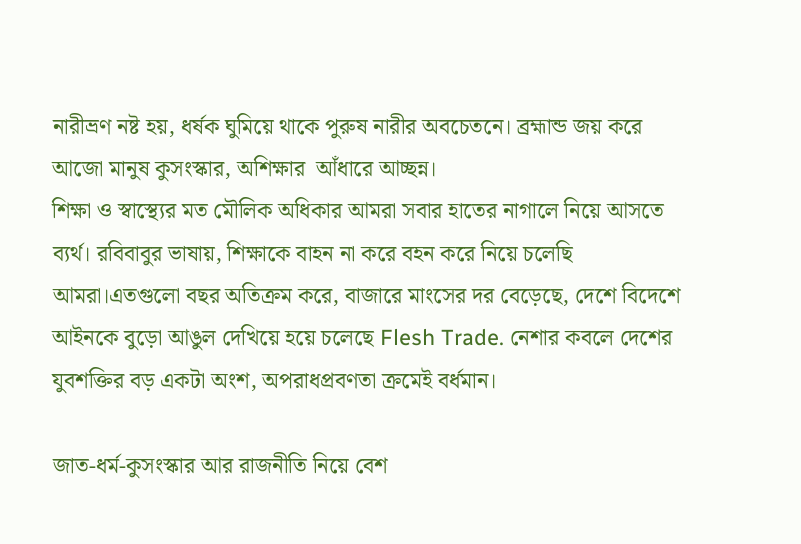নারীভ্রণ নষ্ট হয়, ধর্ষক ঘুমিয়ে থাকে পুরুষ নারীর অবচেতনে। ব্রহ্মান্ড জয় করে আজো মানুষ কুসংস্কার, অশিক্ষার  আঁধারে আচ্ছন্ন।
শিক্ষা ও স্বাস্থ্যের মত মৌলিক অধিকার আমরা সবার হাতের নাগালে নিয়ে আসতে ব্যর্থ। রবিবাবুর ভাষায়, শিক্ষাকে বাহন না করে বহন করে নিয়ে চলেছি আমরা।এতগুলো বছর অতিক্রম করে, বাজারে মাংসের দর বেড়েছে, দেশে বিদেশে আইনকে বুড়ো আঙুল দেখিয়ে হয়ে চলেছে Flesh Trade. নেশার কবলে দেশের যুবশক্তির বড় একটা অংশ, অপরাধপ্রবণতা ক্রমেই বর্ধমান।

জাত-ধর্ম-কুসংস্কার আর রাজনীতি নিয়ে বেশ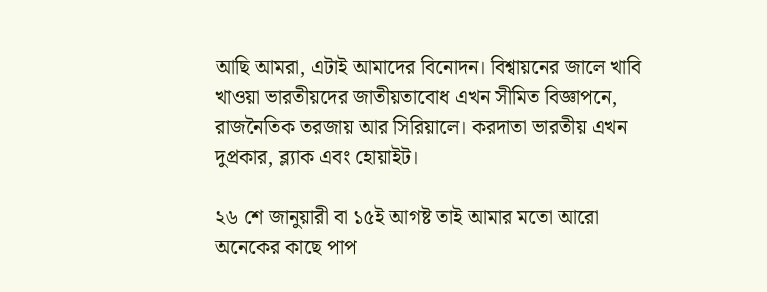আছি আমরা, এটাই আমাদের বিনোদন। বিশ্বায়নের জালে খাবি খাওয়া ভারতীয়দের জাতীয়তাবোধ এখন সীমিত বিজ্ঞাপনে, রাজনৈতিক তরজায় আর সিরিয়ালে। করদাতা ভারতীয় এখন দুপ্রকার, ব্ল্যাক এবং হোয়াইট।

২৬ শে জানুয়ারী বা ১৫ই আগষ্ট তাই আমার মতো আরো অনেকের কাছে পাপ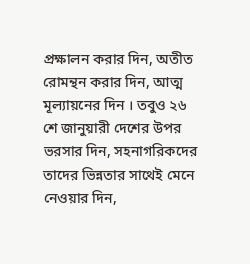প্রক্ষালন করার দিন, অতীত রোমন্থন করার দিন, আত্ম মূল্যায়নের দিন । তবুও ২৬ শে জানুয়ারী দেশের উপর ভরসার দিন, সহনাগরিকদের তাদের ভিন্নতার সাথেই মেনে নেওয়ার দিন,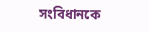সংবিধানকে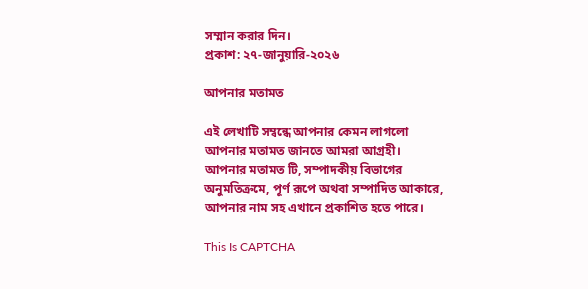সম্মান করার দিন।
প্রকাশ: ২৭-জানুয়ারি-২০২৬

আপনার মতামত

এই লেখাটি সম্বন্ধে আপনার কেমন লাগলো আপনার মতামত জানতে আমরা আগ্রহী।
আপনার মতামত টি, সম্পাদকীয় বিভাগের অনুমতিক্রমে, পূর্ণ রূপে অথবা সম্পাদিত আকারে, আপনার নাম সহ এখানে প্রকাশিত হতে পারে।

This Is CAPTCHA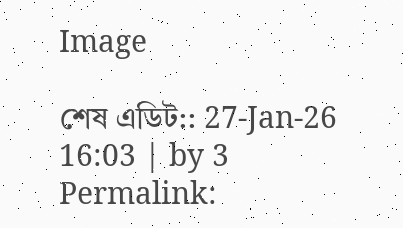Image

শেষ এডিট:: 27-Jan-26 16:03 | by 3
Permalink: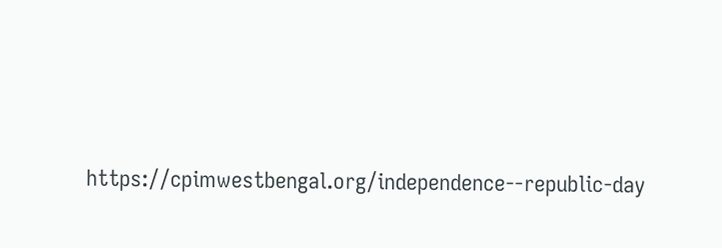https://cpimwestbengal.org/independence--republic-day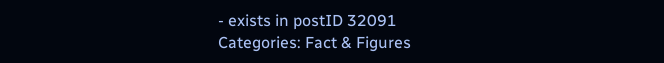- exists in postID 32091
Categories: Fact & Figures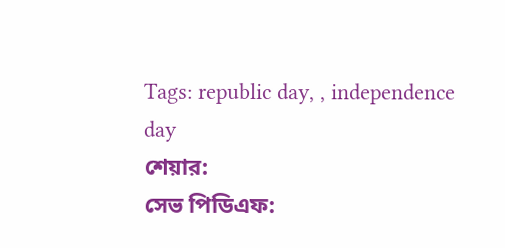Tags: republic day, , independence day
শেয়ার:
সেভ পিডিএফ: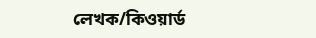লেখক/কিওয়ার্ড